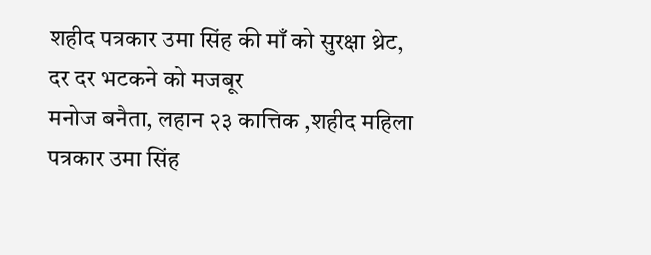शहीद पत्रकार उमा सिंह की माँ को सुरक्षा थ्रेट, दर दर भटकने को मजबूर
मनोज बनैता, लहान २३ कात्तिक ,शहीद महिला पत्रकार उमा सिंह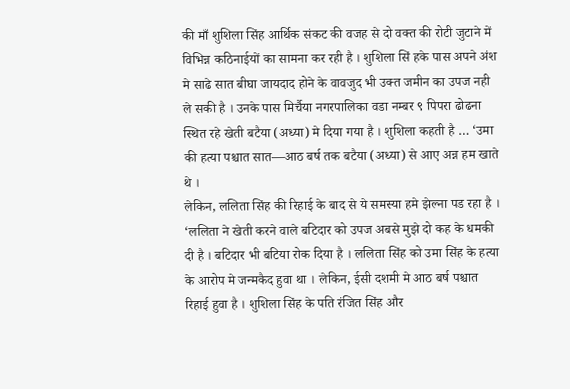की माँ शुशिला सिंह आर्थिक संकट की वजह से दो वक्त की रोटी जुटाने में विभिन्न कठिनाईयों का सामना कर रही है । शुशिला सिं हके पास अपने अंश मे साढे सात बीघा जायदाद होने के वावजुद भी उक्त जमीन का उपज नही ले सकी है । उनके पास मिर्चैया नगरपालिका वडा नम्बर ९ पिपरा ढोढना स्थित रहे खेती बटैया (अध्या) मे दिया गया है । शुशिला कहती है … ‘उमा की हत्या पश्चात सात—आठ बर्ष तक बटैया (अध्या) से आए अन्न हम खाते थे ।
लेकिन, ललिता सिंह की रिहाई के बाद से ये समस्या हमे झेल्ना पड रहा है । ‘ललिता ने खेती करने वाले बटिदार को उपज अबसे मुझे दो कह के धमकी दी है । बटिदार भी बटिया रोक दिया है । ललिता सिंह को उमा सिंह के हत्या के आरोप मे जन्मकैद हुवा था । लेकिन, ईसी दशमी मे आठ बर्ष पश्चात रिहाई हुवा है । शुशिला सिंह के पति रंजित सिंह और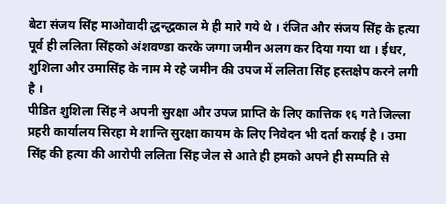बेटा संजय सिंह माओवादी द्धन्द्धकाल मे ही मारे गये थे । रंजित और संजय सिंह के हत्या पूर्व ही ललिता सिंहको अंशवण्डा करके जग्गा जमीन अलग कर दिया गया था । ईधर, शुशिला और उमासिंह के नाम मे रहे जमीन की उपज में ललिता सिंह हस्तक्षेप करने लगी है ।
पीडित शुशिला सिंह ने अपनी सुरक्षा और उपज प्राप्ति के लिए कात्तिक १६ गते जिल्ला प्रहरी कार्यालय सिरहा मे शान्ति सुरक्षा कायम के लिए निवेदन भी दर्ता कराई है । उमा सिंह की हत्या की आरोपी ललिता सिंह जेल से आते ही हमको अपने ही सम्पति से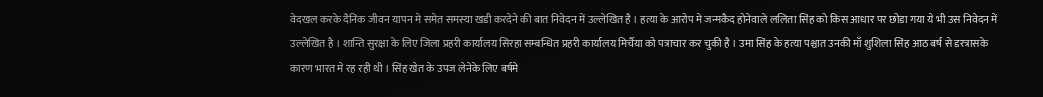वेदखल करके दैनिक जीवन यापन मे समेत समस्या खडी करदेने की बात निवेदन में उल्लेखित है । हत्या के आरोप मे जन्मकैद होनेवाले ललिता सिंह को किस आधार पर छोडा गया ये भी उस निवेदन में उल्लेखित है । शान्ति सुरक्षा के लिए जिला प्रहरी कार्यालय सिरहा सम्बन्धित प्रहरी कार्यालय मिर्चैया को पत्राचार कर चुकी है । उमा सिंह के हत्या पश्चात उनकी माँ शुशिला सिंह आठ बर्ष से डरत्रासके कारण भारत मे रह रही थी । सिंह खेत के उपज लेनेके लिए बर्षमे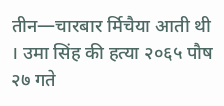तीन—चारबार र्मिचैया आती थी । उमा सिंह की हत्या २०६५ पौष २७ गते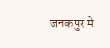जनकपुर मे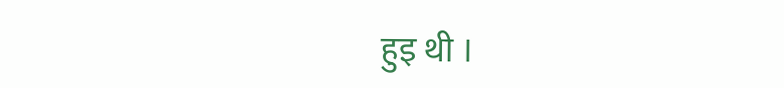हुइ थी ।